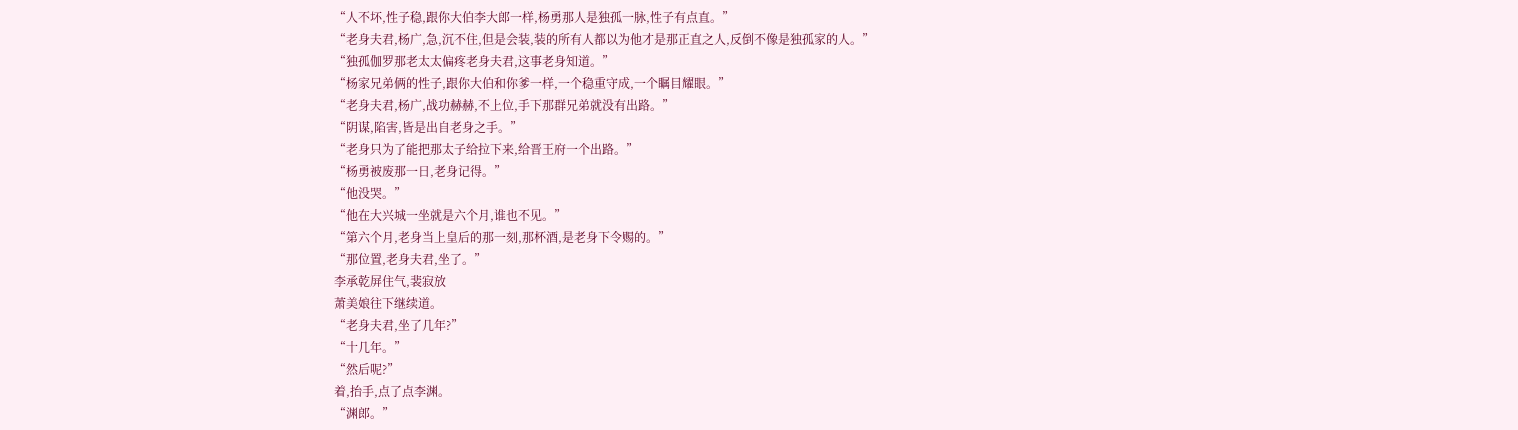“人不坏,性子稳,跟你大伯李大郎一样,杨勇那人是独孤一脉,性子有点直。”
“老身夫君,杨广,急,沉不住,但是会装,装的所有人都以为他才是那正直之人,反倒不像是独孤家的人。”
“独孤伽罗那老太太偏疼老身夫君,这事老身知道。”
“杨家兄弟俩的性子,跟你大伯和你爹一样,一个稳重守成,一个瞩目耀眼。”
“老身夫君,杨广,战功赫赫,不上位,手下那群兄弟就没有出路。”
“阴谋,陷害,皆是出自老身之手。”
“老身只为了能把那太子给拉下来,给晋王府一个出路。”
“杨勇被废那一日,老身记得。”
“他没哭。”
“他在大兴城一坐就是六个月,谁也不见。”
“第六个月,老身当上皇后的那一刻,那杯酒,是老身下令赐的。”
“那位置,老身夫君,坐了。”
李承乾屏住气,裴寂放
萧美娘往下继续道。
“老身夫君,坐了几年?”
“十几年。”
“然后呢?”
着,抬手,点了点李渊。
“渊郎。”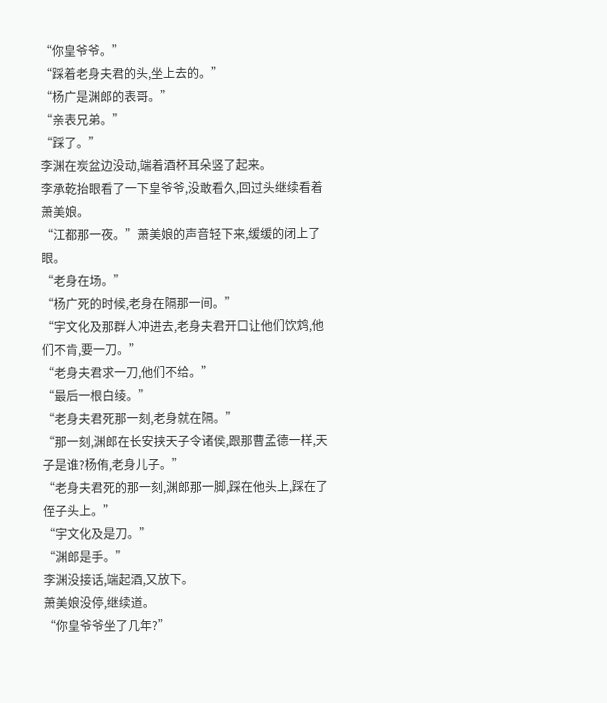“你皇爷爷。”
“踩着老身夫君的头,坐上去的。”
“杨广是渊郎的表哥。”
“亲表兄弟。”
“踩了。”
李渊在炭盆边没动,端着酒杯耳朵竖了起来。
李承乾抬眼看了一下皇爷爷,没敢看久,回过头继续看着萧美娘。
“江都那一夜。”萧美娘的声音轻下来,缓缓的闭上了眼。
“老身在场。”
“杨广死的时候,老身在隔那一间。”
“宇文化及那群人冲进去,老身夫君开口让他们饮鸩,他们不肯,要一刀。”
“老身夫君求一刀,他们不给。”
“最后一根白绫。”
“老身夫君死那一刻,老身就在隔。”
“那一刻,渊郎在长安挟天子令诸侯,跟那曹孟德一样,天子是谁?杨侑,老身儿子。”
“老身夫君死的那一刻,渊郎那一脚,踩在他头上,踩在了侄子头上。”
“宇文化及是刀。”
“渊郎是手。”
李渊没接话,端起酒,又放下。
萧美娘没停,继续道。
“你皇爷爷坐了几年?”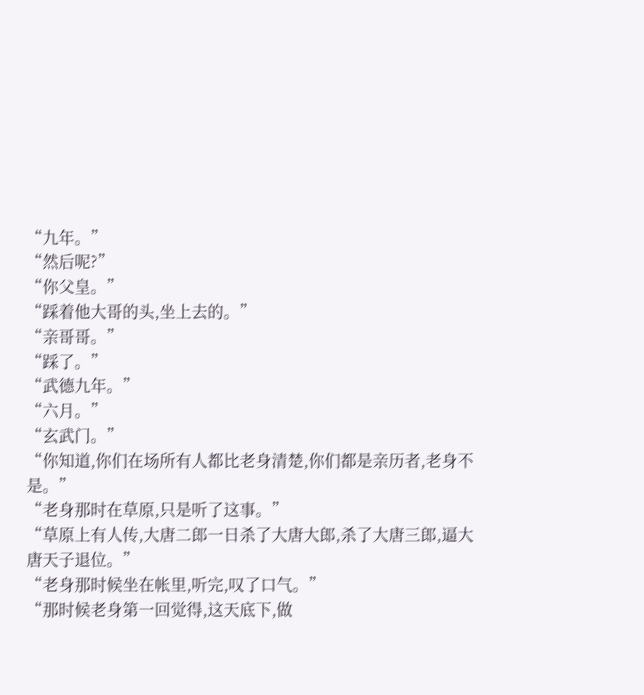“九年。”
“然后呢?”
“你父皇。”
“踩着他大哥的头,坐上去的。”
“亲哥哥。”
“踩了。”
“武德九年。”
“六月。”
“玄武门。”
“你知道,你们在场所有人都比老身清楚,你们都是亲历者,老身不是。”
“老身那时在草原,只是听了这事。”
“草原上有人传,大唐二郎一日杀了大唐大郎,杀了大唐三郎,逼大唐天子退位。”
“老身那时候坐在帐里,听完,叹了口气。”
“那时候老身第一回觉得,这天底下,做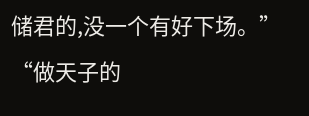储君的,没一个有好下场。”
“做天子的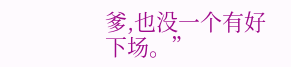爹,也没一个有好下场。”